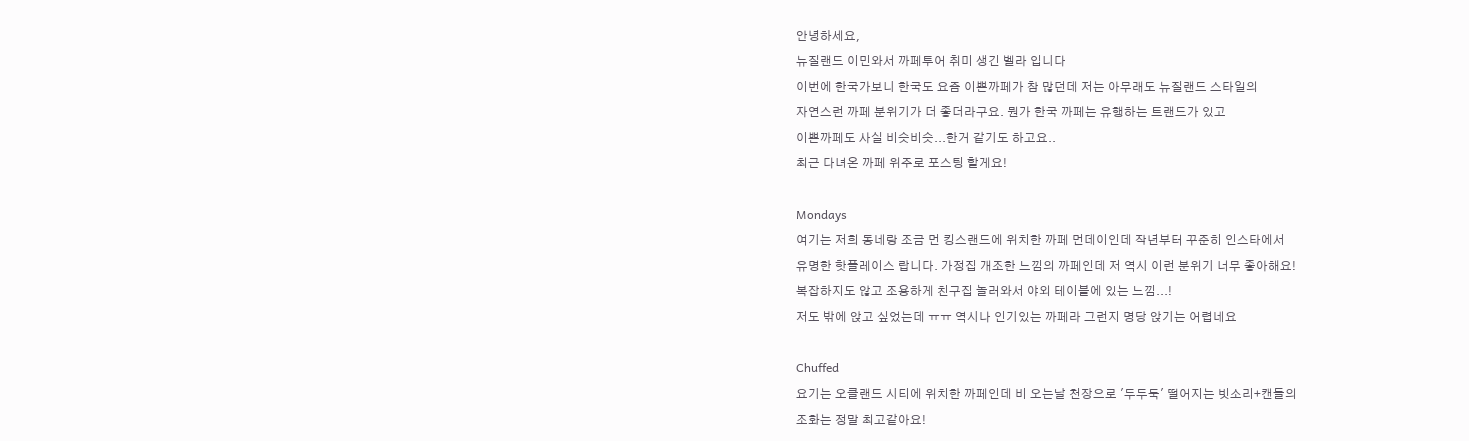안녕하세요,
뉴질랜드 이민와서 까페투어 취미 생긴 벨라 입니다
이번에 한국가보니 한국도 요즘 이쁜까페가 참 많던데 저는 아무래도 뉴질랜드 스타일의
자연스런 까페 분위기가 더 좋더라구요. 뭔가 한국 까페는 유행하는 트랜드가 있고
이쁜까페도 사실 비슷비슷...한거 같기도 하고요..
최근 다녀온 까페 위주로 포스팅 할게요!

Mondays
여기는 저희 동네랑 조금 먼 킹스랜드에 위치한 까페 먼데이인데 작년부터 꾸준히 인스타에서
유명한 핫플레이스 랍니다. 가정집 개조한 느낌의 까페인데 저 역시 이런 분위기 너무 좋아해요!
복잡하지도 않고 조용하게 친구집 놀러와서 야외 테이블에 있는 느낌...!
저도 밖에 앉고 싶었는데 ㅠㅠ 역시나 인기있는 까페라 그런지 명당 앉기는 어렵네요

Chuffed
요기는 오클랜드 시티에 위치한 까페인데 비 오는날 천장으로 '두두둑' 떨어지는 빗소리+캔들의
조화는 정말 최고같아요!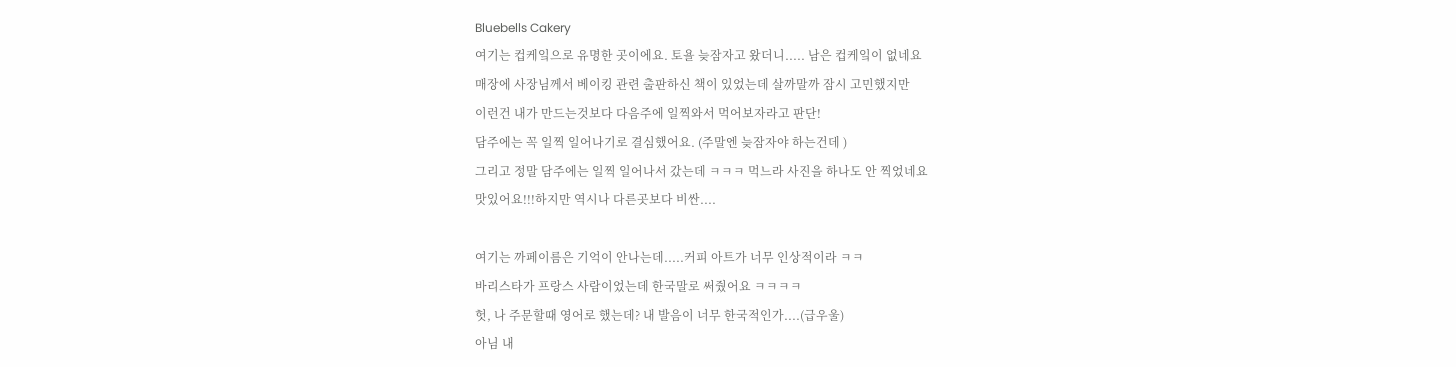Bluebells Cakery
여기는 컵케잌으로 유명한 곳이에요. 토욜 늦잠자고 왔더니..... 남은 컵케잌이 없네요
매장에 사장님께서 베이킹 관련 출판하신 책이 있었는데 살까말까 잠시 고민했지만
이런건 내가 만드는것보다 다음주에 일찍와서 먹어보자라고 판단!
담주에는 꼭 일찍 일어나기로 결심했어요. (주말엔 늦잠자야 하는건데 )
그리고 정말 담주에는 일찍 일어나서 갔는데 ㅋㅋㅋ 먹느라 사진을 하나도 안 찍었네요
맛있어요!!!하지만 역시나 다른곳보다 비싼....

여기는 까페이름은 기억이 안나는데.....커피 아트가 너무 인상적이라 ㅋㅋ
바리스타가 프랑스 사람이었는데 한국말로 써줬어요 ㅋㅋㅋㅋ
헛, 나 주문할때 영어로 했는데? 내 발음이 너무 한국적인가....(급우울)
아님 내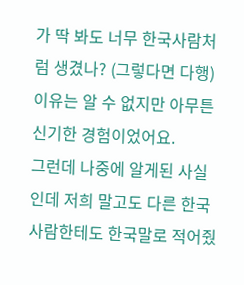가 딱 봐도 너무 한국사람처럼 생겼나? (그렇다면 다행)
이유는 알 수 없지만 아무튼 신기한 경험이었어요.
그런데 나중에 알게된 사실인데 저희 말고도 다른 한국사람한테도 한국말로 적어줬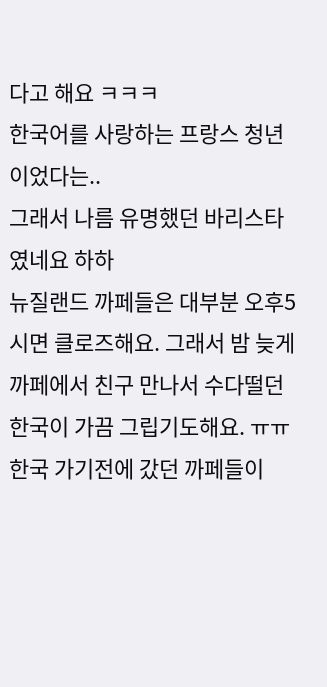다고 해요 ㅋㅋㅋ
한국어를 사랑하는 프랑스 청년이었다는..
그래서 나름 유명했던 바리스타였네요 하하
뉴질랜드 까페들은 대부분 오후5시면 클로즈해요. 그래서 밤 늦게 까페에서 친구 만나서 수다떨던
한국이 가끔 그립기도해요. ㅠㅠ
한국 가기전에 갔던 까페들이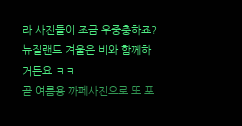라 사진들이 조금 우중충하죠? 뉴질랜드 겨울은 비와 함께하거든요 ㅋㅋ
곧 여름용 까페사진으로 또 포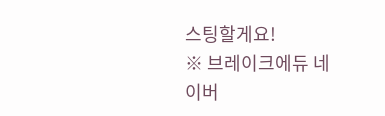스팅할게요!
※ 브레이크에듀 네이버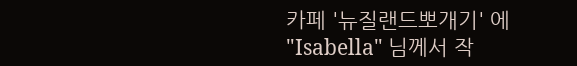카페 '뉴질랜드뽀개기' 에 "Isabella" 님께서 작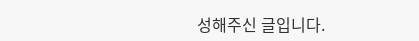성해주신 글입니다.